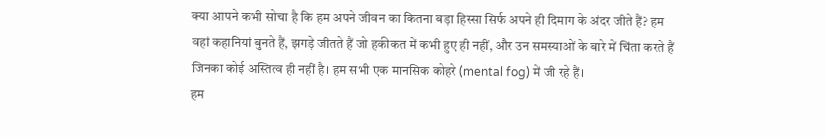क्या आपने कभी सोचा है कि हम अपने जीवन का कितना बड़ा हिस्सा सिर्फ अपने ही दिमाग के अंदर जीते हैं? हम वहां कहानियां बुनते हैं, झगड़े जीतते हैं जो हकीकत में कभी हुए ही नहीं, और उन समस्याओं के बारे में चिंता करते हैं जिनका कोई अस्तित्व ही नहीं है। हम सभी एक मानसिक कोहरे (mental fog) में जी रहे हैं।
हम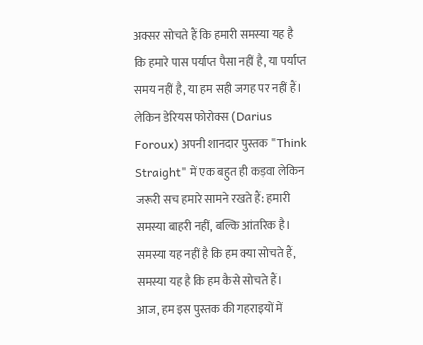अक्सर सोचते हैं कि हमारी समस्या यह है कि हमारे पास पर्याप्त पैसा नहीं है, या पर्याप्त समय नहीं है, या हम सही जगह पर नहीं हैं। लेकिन डेरियस फोरोक्स (Darius Foroux) अपनी शानदार पुस्तक "Think Straight" में एक बहुत ही कड़वा लेकिन जरूरी सच हमारे सामने रखते हैं: हमारी समस्या बाहरी नहीं, बल्कि आंतरिक है। समस्या यह नहीं है कि हम क्या सोचते हैं, समस्या यह है कि हम कैसे सोचते हैं।
आज, हम इस पुस्तक की गहराइयों में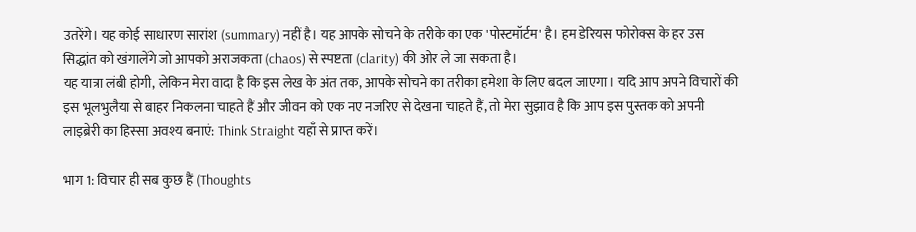उतरेंगे। यह कोई साधारण सारांश (summary) नहीं है। यह आपके सोचने के तरीके का एक 'पोस्टमॉर्टम' है। हम डेरियस फोरोक्स के हर उस सिद्धांत को खंगालेंगे जो आपको अराजकता (chaos) से स्पष्टता (clarity) की ओर ले जा सकता है।
यह यात्रा लंबी होगी, लेकिन मेरा वादा है कि इस लेख के अंत तक, आपके सोचने का तरीका हमेशा के लिए बदल जाएगा। यदि आप अपने विचारों की इस भूलभुलैया से बाहर निकलना चाहते हैं और जीवन को एक नए नजरिए से देखना चाहते हैं, तो मेरा सुझाव है कि आप इस पुस्तक को अपनी लाइब्रेरी का हिस्सा अवश्य बनाएं: Think Straight यहाँ से प्राप्त करें।

भाग 1: विचार ही सब कुछ हैं (Thoughts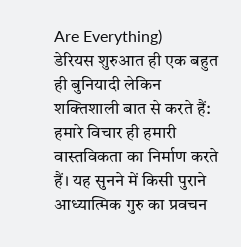Are Everything)
डेरियस शुरुआत ही एक बहुत ही बुनियादी लेकिन शक्तिशाली बात से करते हैं: हमारे विचार ही हमारी वास्तविकता का निर्माण करते हैं। यह सुनने में किसी पुराने आध्यात्मिक गुरु का प्रवचन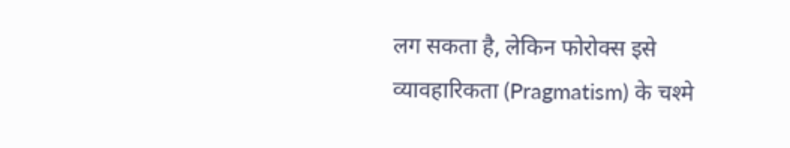लग सकता है, लेकिन फोरोक्स इसे व्यावहारिकता (Pragmatism) के चश्मे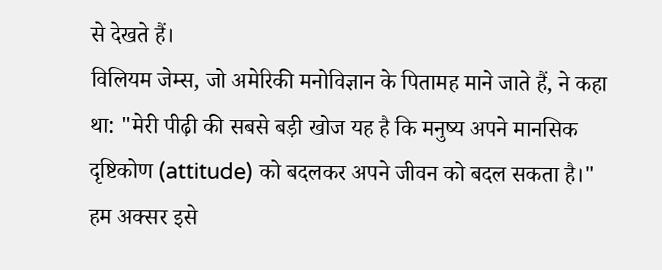से देखते हैं।
विलियम जेम्स, जो अमेरिकी मनोविज्ञान के पितामह माने जाते हैं, ने कहा था: "मेरी पीढ़ी की सबसे बड़ी खोज यह है कि मनुष्य अपने मानसिक दृष्टिकोण (attitude) को बदलकर अपने जीवन को बदल सकता है।"
हम अक्सर इसे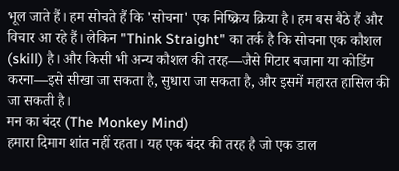भूल जाते हैं। हम सोचते हैं कि 'सोचना' एक निष्क्रिय क्रिया है। हम बस बैठे हैं और विचार आ रहे हैं। लेकिन "Think Straight" का तर्क है कि सोचना एक कौशल (skill) है। और किसी भी अन्य कौशल की तरह—जैसे गिटार बजाना या कोडिंग करना—इसे सीखा जा सकता है, सुधारा जा सकता है, और इसमें महारत हासिल की जा सकती है।
मन का बंदर (The Monkey Mind)
हमारा दिमाग शांत नहीं रहता। यह एक बंदर की तरह है जो एक डाल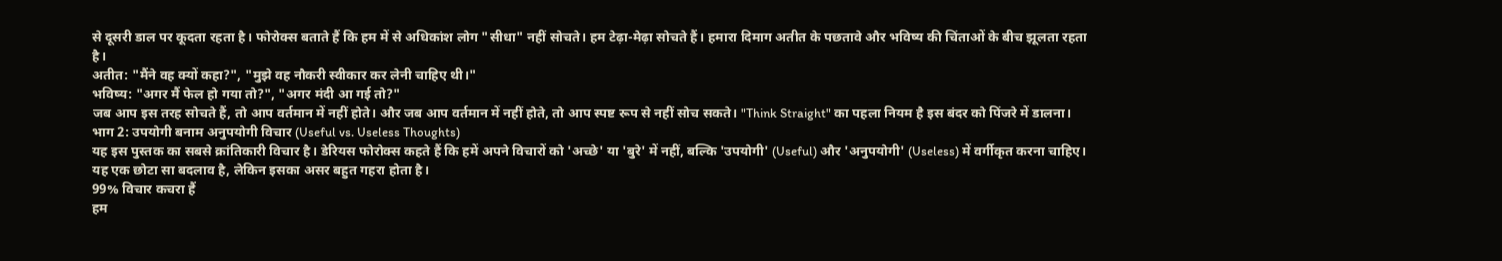से दूसरी डाल पर कूदता रहता है। फोरोक्स बताते हैं कि हम में से अधिकांश लोग "सीधा" नहीं सोचते। हम टेढ़ा-मेढ़ा सोचते हैं। हमारा दिमाग अतीत के पछतावे और भविष्य की चिंताओं के बीच झूलता रहता है।
अतीत: "मैंने वह क्यों कहा?", "मुझे वह नौकरी स्वीकार कर लेनी चाहिए थी।"
भविष्य: "अगर मैं फेल हो गया तो?", "अगर मंदी आ गई तो?"
जब आप इस तरह सोचते हैं, तो आप वर्तमान में नहीं होते। और जब आप वर्तमान में नहीं होते, तो आप स्पष्ट रूप से नहीं सोच सकते। "Think Straight" का पहला नियम है इस बंदर को पिंजरे में डालना।
भाग 2: उपयोगी बनाम अनुपयोगी विचार (Useful vs. Useless Thoughts)
यह इस पुस्तक का सबसे क्रांतिकारी विचार है। डेरियस फोरोक्स कहते हैं कि हमें अपने विचारों को 'अच्छे' या 'बुरे' में नहीं, बल्कि 'उपयोगी' (Useful) और 'अनुपयोगी' (Useless) में वर्गीकृत करना चाहिए। यह एक छोटा सा बदलाव है, लेकिन इसका असर बहुत गहरा होता है।
99% विचार कचरा हैं
हम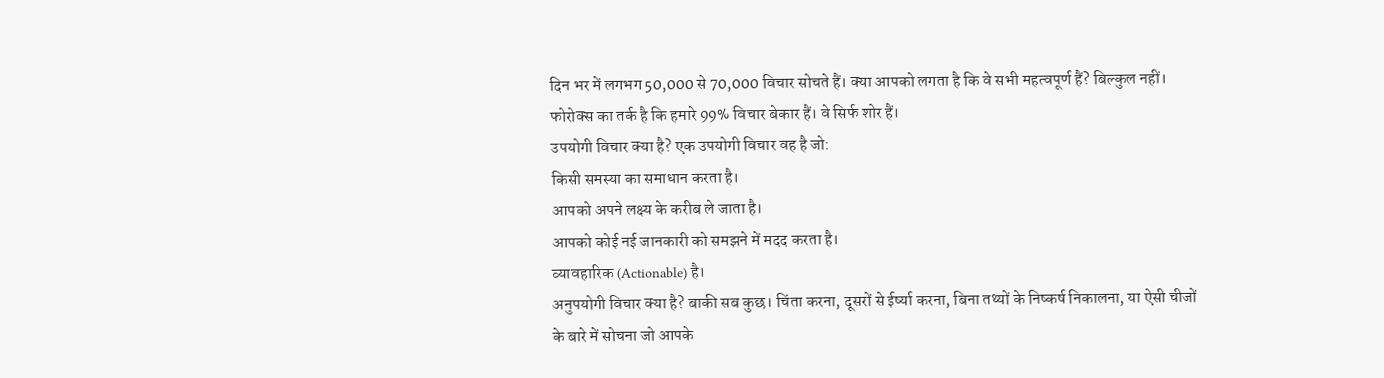दिन भर में लगभग 50,000 से 70,000 विचार सोचते हैं। क्या आपको लगता है कि वे सभी महत्वपूर्ण हैं? बिल्कुल नहीं। फोरोक्स का तर्क है कि हमारे 99% विचार बेकार हैं। वे सिर्फ शोर हैं।
उपयोगी विचार क्या है? एक उपयोगी विचार वह है जो:
किसी समस्या का समाधान करता है।
आपको अपने लक्ष्य के करीब ले जाता है।
आपको कोई नई जानकारी को समझने में मदद करता है।
व्यावहारिक (Actionable) है।
अनुपयोगी विचार क्या है? बाकी सब कुछ। चिंता करना, दूसरों से ईर्ष्या करना, बिना तथ्यों के निष्कर्ष निकालना, या ऐसी चीजों के बारे में सोचना जो आपके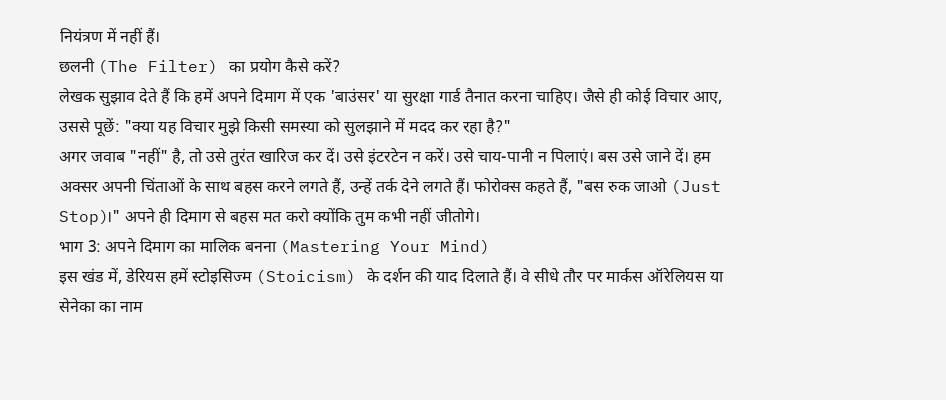नियंत्रण में नहीं हैं।
छलनी (The Filter) का प्रयोग कैसे करें?
लेखक सुझाव देते हैं कि हमें अपने दिमाग में एक 'बाउंसर' या सुरक्षा गार्ड तैनात करना चाहिए। जैसे ही कोई विचार आए, उससे पूछें: "क्या यह विचार मुझे किसी समस्या को सुलझाने में मदद कर रहा है?"
अगर जवाब "नहीं" है, तो उसे तुरंत खारिज कर दें। उसे इंटरटेन न करें। उसे चाय-पानी न पिलाएं। बस उसे जाने दें। हम अक्सर अपनी चिंताओं के साथ बहस करने लगते हैं, उन्हें तर्क देने लगते हैं। फोरोक्स कहते हैं, "बस रुक जाओ (Just Stop)।" अपने ही दिमाग से बहस मत करो क्योंकि तुम कभी नहीं जीतोगे।
भाग 3: अपने दिमाग का मालिक बनना (Mastering Your Mind)
इस खंड में, डेरियस हमें स्टोइसिज्म (Stoicism) के दर्शन की याद दिलाते हैं। वे सीधे तौर पर मार्कस ऑरेलियस या सेनेका का नाम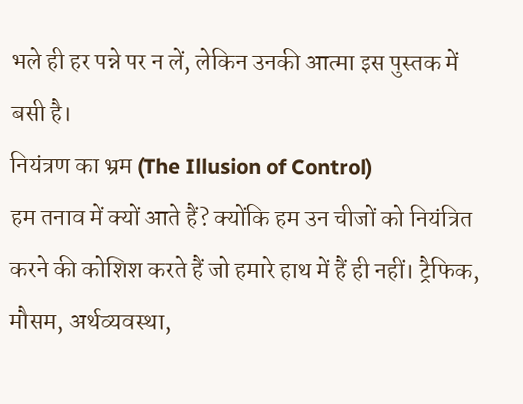भले ही हर पन्ने पर न लें, लेकिन उनकी आत्मा इस पुस्तक में बसी है।
नियंत्रण का भ्रम (The Illusion of Control)
हम तनाव में क्यों आते हैं? क्योंकि हम उन चीजों को नियंत्रित करने की कोशिश करते हैं जो हमारे हाथ में हैं ही नहीं। ट्रैफिक, मौसम, अर्थव्यवस्था,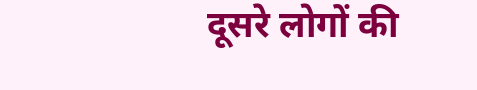दूसरे लोगों की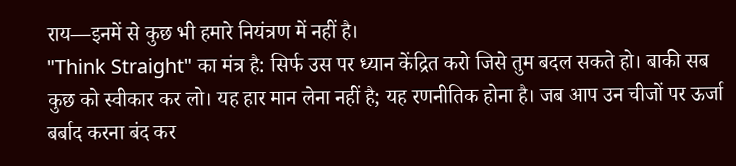राय—इनमें से कुछ भी हमारे नियंत्रण में नहीं है।
"Think Straight" का मंत्र है: सिर्फ उस पर ध्यान केंद्रित करो जिसे तुम बदल सकते हो। बाकी सब कुछ को स्वीकार कर लो। यह हार मान लेना नहीं है; यह रणनीतिक होना है। जब आप उन चीजों पर ऊर्जा बर्बाद करना बंद कर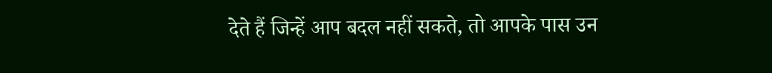देते हैं जिन्हें आप बदल नहीं सकते, तो आपके पास उन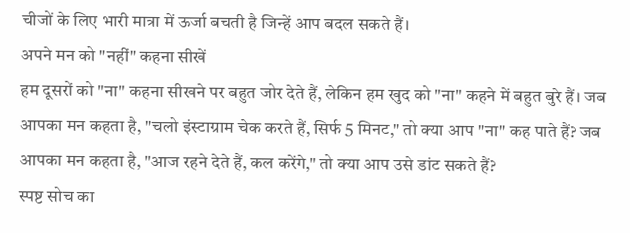चीजों के लिए भारी मात्रा में ऊर्जा बचती है जिन्हें आप बदल सकते हैं।
अपने मन को "नहीं" कहना सीखें
हम दूसरों को "ना" कहना सीखने पर बहुत जोर देते हैं, लेकिन हम खुद को "ना" कहने में बहुत बुरे हैं। जब आपका मन कहता है, "चलो इंस्टाग्राम चेक करते हैं, सिर्फ 5 मिनट," तो क्या आप "ना" कह पाते हैं? जब आपका मन कहता है, "आज रहने देते हैं, कल करेंगे," तो क्या आप उसे डांट सकते हैं?
स्पष्ट सोच का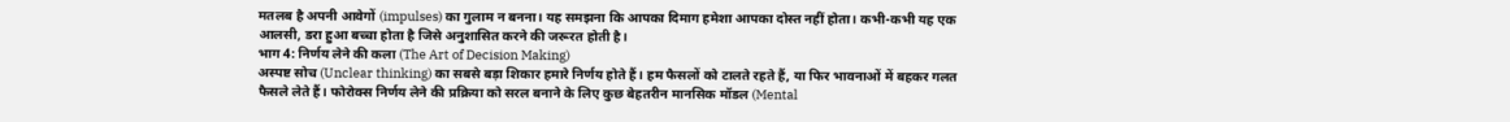मतलब है अपनी आवेगों (impulses) का गुलाम न बनना। यह समझना कि आपका दिमाग हमेशा आपका दोस्त नहीं होता। कभी-कभी यह एक आलसी, डरा हुआ बच्चा होता है जिसे अनुशासित करने की जरूरत होती है।
भाग 4: निर्णय लेने की कला (The Art of Decision Making)
अस्पष्ट सोच (Unclear thinking) का सबसे बड़ा शिकार हमारे निर्णय होते हैं। हम फैसलों को टालते रहते हैं, या फिर भावनाओं में बहकर गलत फैसले लेते हैं। फोरोक्स निर्णय लेने की प्रक्रिया को सरल बनाने के लिए कुछ बेहतरीन मानसिक मॉडल (Mental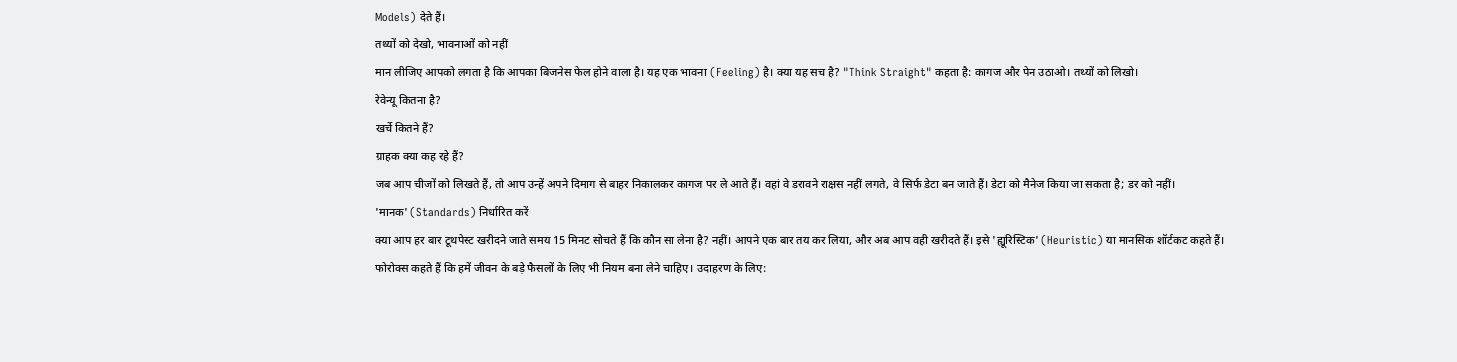Models) देते हैं।
तथ्यों को देखो, भावनाओं को नहीं
मान लीजिए आपको लगता है कि आपका बिजनेस फेल होने वाला है। यह एक भावना (Feeling) है। क्या यह सच है? "Think Straight" कहता है: कागज और पेन उठाओ। तथ्यों को लिखो।
रेवेन्यू कितना है?
खर्चे कितने हैं?
ग्राहक क्या कह रहे हैं?
जब आप चीजों को लिखते हैं, तो आप उन्हें अपने दिमाग से बाहर निकालकर कागज पर ले आते हैं। वहां वे डरावने राक्षस नहीं लगते, वे सिर्फ डेटा बन जाते हैं। डेटा को मैनेज किया जा सकता है; डर को नहीं।
'मानक' (Standards) निर्धारित करें
क्या आप हर बार टूथपेस्ट खरीदने जाते समय 15 मिनट सोचते हैं कि कौन सा लेना है? नहीं। आपने एक बार तय कर लिया, और अब आप वही खरीदते हैं। इसे 'ह्यूरिस्टिक' (Heuristic) या मानसिक शॉर्टकट कहते हैं।
फोरोक्स कहते हैं कि हमें जीवन के बड़े फैसलों के लिए भी नियम बना लेने चाहिए। उदाहरण के लिए: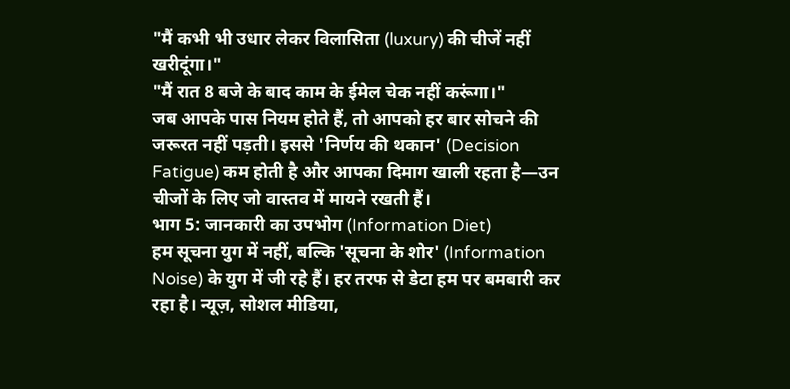"मैं कभी भी उधार लेकर विलासिता (luxury) की चीजें नहीं खरीदूंगा।"
"मैं रात 8 बजे के बाद काम के ईमेल चेक नहीं करूंगा।"
जब आपके पास नियम होते हैं, तो आपको हर बार सोचने की जरूरत नहीं पड़ती। इससे 'निर्णय की थकान' (Decision Fatigue) कम होती है और आपका दिमाग खाली रहता है—उन चीजों के लिए जो वास्तव में मायने रखती हैं।
भाग 5: जानकारी का उपभोग (Information Diet)
हम सूचना युग में नहीं, बल्कि 'सूचना के शोर' (Information Noise) के युग में जी रहे हैं। हर तरफ से डेटा हम पर बमबारी कर रहा है। न्यूज़, सोशल मीडिया,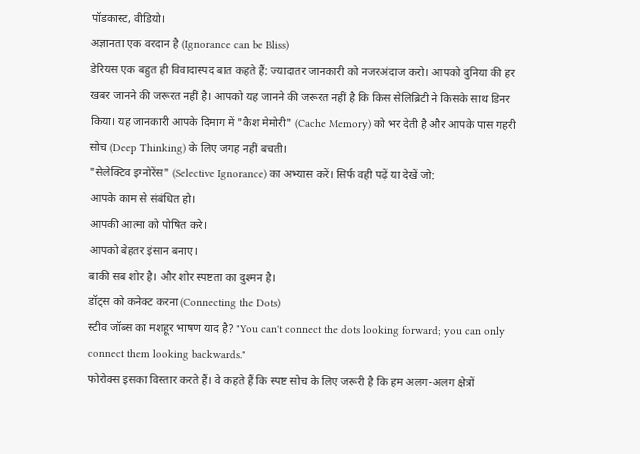पॉडकास्ट, वीडियो।
अज्ञानता एक वरदान है (Ignorance can be Bliss)
डेरियस एक बहुत ही विवादास्पद बात कहते हैं: ज्यादातर जानकारी को नजरअंदाज करो। आपको दुनिया की हर खबर जानने की जरूरत नहीं है। आपको यह जानने की जरूरत नहीं है कि किस सेलिब्रिटी ने किसके साथ डिनर किया। यह जानकारी आपके दिमाग में "कैश मेमोरी" (Cache Memory) को भर देती है और आपके पास गहरी सोच (Deep Thinking) के लिए जगह नहीं बचती।
"सेलेक्टिव इग्नोरेंस" (Selective Ignorance) का अभ्यास करें। सिर्फ वही पढ़ें या देखें जो:
आपके काम से संबंधित हो।
आपकी आत्मा को पोषित करे।
आपको बेहतर इंसान बनाए।
बाकी सब शोर है। और शोर स्पष्टता का दुश्मन है।
डॉट्स को कनेक्ट करना (Connecting the Dots)
स्टीव जॉब्स का मशहूर भाषण याद है? "You can't connect the dots looking forward; you can only connect them looking backwards."
फोरोक्स इसका विस्तार करते हैं। वे कहते हैं कि स्पष्ट सोच के लिए जरूरी है कि हम अलग-अलग क्षेत्रों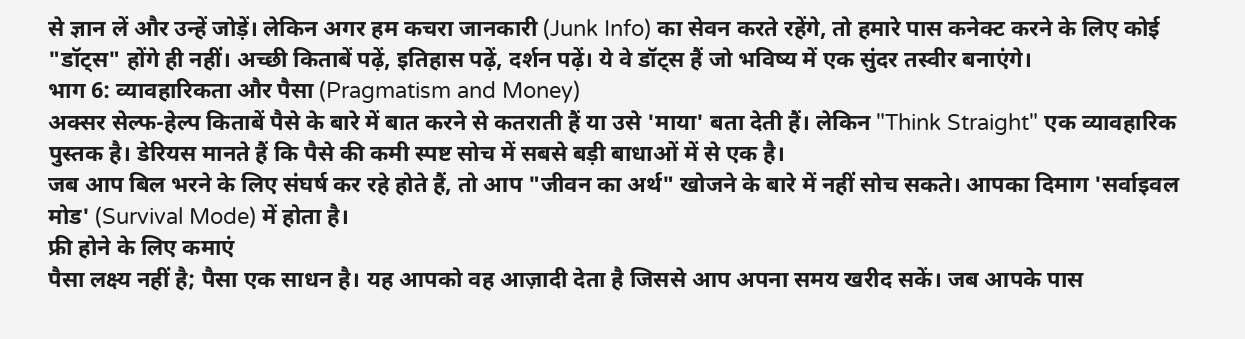से ज्ञान लें और उन्हें जोड़ें। लेकिन अगर हम कचरा जानकारी (Junk Info) का सेवन करते रहेंगे, तो हमारे पास कनेक्ट करने के लिए कोई "डॉट्स" होंगे ही नहीं। अच्छी किताबें पढ़ें, इतिहास पढ़ें, दर्शन पढ़ें। ये वे डॉट्स हैं जो भविष्य में एक सुंदर तस्वीर बनाएंगे।
भाग 6: व्यावहारिकता और पैसा (Pragmatism and Money)
अक्सर सेल्फ-हेल्प किताबें पैसे के बारे में बात करने से कतराती हैं या उसे 'माया' बता देती हैं। लेकिन "Think Straight" एक व्यावहारिक पुस्तक है। डेरियस मानते हैं कि पैसे की कमी स्पष्ट सोच में सबसे बड़ी बाधाओं में से एक है।
जब आप बिल भरने के लिए संघर्ष कर रहे होते हैं, तो आप "जीवन का अर्थ" खोजने के बारे में नहीं सोच सकते। आपका दिमाग 'सर्वाइवल मोड' (Survival Mode) में होता है।
फ्री होने के लिए कमाएं
पैसा लक्ष्य नहीं है; पैसा एक साधन है। यह आपको वह आज़ादी देता है जिससे आप अपना समय खरीद सकें। जब आपके पास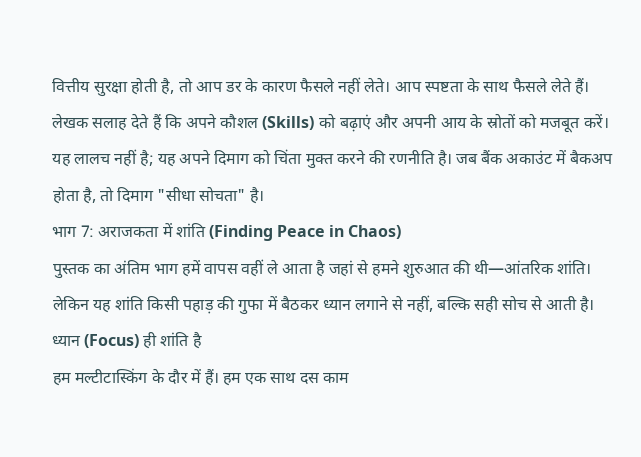वित्तीय सुरक्षा होती है, तो आप डर के कारण फैसले नहीं लेते। आप स्पष्टता के साथ फैसले लेते हैं।
लेखक सलाह देते हैं कि अपने कौशल (Skills) को बढ़ाएं और अपनी आय के स्रोतों को मजबूत करें। यह लालच नहीं है; यह अपने दिमाग को चिंता मुक्त करने की रणनीति है। जब बैंक अकाउंट में बैकअप होता है, तो दिमाग "सीधा सोचता" है।
भाग 7: अराजकता में शांति (Finding Peace in Chaos)
पुस्तक का अंतिम भाग हमें वापस वहीं ले आता है जहां से हमने शुरुआत की थी—आंतरिक शांति। लेकिन यह शांति किसी पहाड़ की गुफा में बैठकर ध्यान लगाने से नहीं, बल्कि सही सोच से आती है।
ध्यान (Focus) ही शांति है
हम मल्टीटास्किंग के दौर में हैं। हम एक साथ दस काम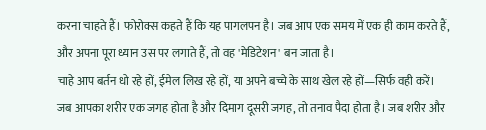करना चाहते हैं। फोरोक्स कहते हैं कि यह पागलपन है। जब आप एक समय में एक ही काम करते हैं, और अपना पूरा ध्यान उस पर लगाते हैं, तो वह 'मेडिटेशन' बन जाता है।
चाहे आप बर्तन धो रहे हों, ईमेल लिख रहे हों, या अपने बच्चे के साथ खेल रहे हों—सिर्फ वही करें। जब आपका शरीर एक जगह होता है और दिमाग दूसरी जगह, तो तनाव पैदा होता है। जब शरीर और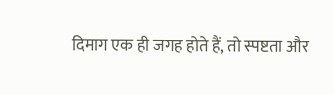दिमाग एक ही जगह होते हैं, तो स्पष्टता और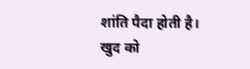शांति पैदा होती है।
खुद को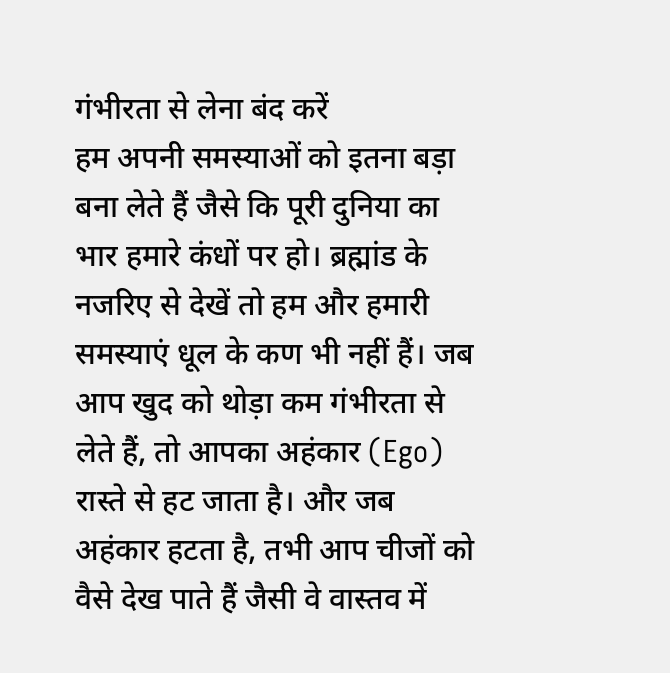गंभीरता से लेना बंद करें
हम अपनी समस्याओं को इतना बड़ा बना लेते हैं जैसे कि पूरी दुनिया का भार हमारे कंधों पर हो। ब्रह्मांड के नजरिए से देखें तो हम और हमारी समस्याएं धूल के कण भी नहीं हैं। जब आप खुद को थोड़ा कम गंभीरता से लेते हैं, तो आपका अहंकार (Ego) रास्ते से हट जाता है। और जब अहंकार हटता है, तभी आप चीजों को वैसे देख पाते हैं जैसी वे वास्तव में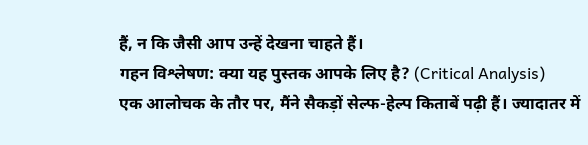हैं, न कि जैसी आप उन्हें देखना चाहते हैं।
गहन विश्लेषण: क्या यह पुस्तक आपके लिए है? (Critical Analysis)
एक आलोचक के तौर पर, मैंने सैकड़ों सेल्फ-हेल्प किताबें पढ़ी हैं। ज्यादातर में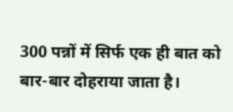300 पन्नों में सिर्फ एक ही बात को बार-बार दोहराया जाता है।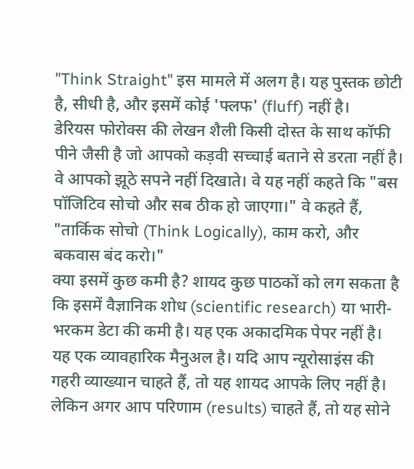"Think Straight" इस मामले में अलग है। यह पुस्तक छोटी है, सीधी है, और इसमें कोई 'फ्लफ' (fluff) नहीं है।
डेरियस फोरोक्स की लेखन शैली किसी दोस्त के साथ कॉफी पीने जैसी है जो आपको कड़वी सच्चाई बताने से डरता नहीं है। वे आपको झूठे सपने नहीं दिखाते। वे यह नहीं कहते कि "बस पॉजिटिव सोचो और सब ठीक हो जाएगा।" वे कहते हैं, "तार्किक सोचो (Think Logically), काम करो, और बकवास बंद करो।"
क्या इसमें कुछ कमी है? शायद कुछ पाठकों को लग सकता है कि इसमें वैज्ञानिक शोध (scientific research) या भारी-भरकम डेटा की कमी है। यह एक अकादमिक पेपर नहीं है। यह एक व्यावहारिक मैनुअल है। यदि आप न्यूरोसाइंस की गहरी व्याख्यान चाहते हैं, तो यह शायद आपके लिए नहीं है। लेकिन अगर आप परिणाम (results) चाहते हैं, तो यह सोने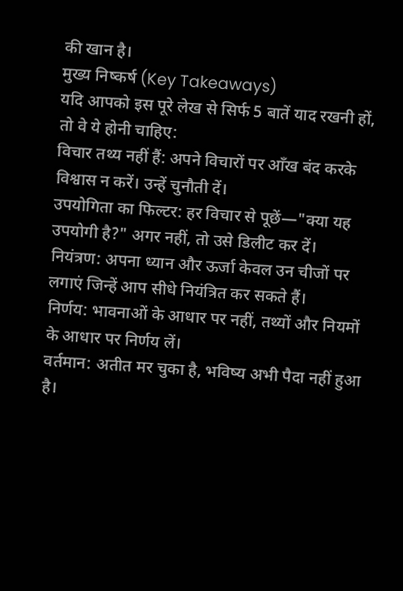की खान है।
मुख्य निष्कर्ष (Key Takeaways)
यदि आपको इस पूरे लेख से सिर्फ 5 बातें याद रखनी हों, तो वे ये होनी चाहिए:
विचार तथ्य नहीं हैं: अपने विचारों पर आँख बंद करके विश्वास न करें। उन्हें चुनौती दें।
उपयोगिता का फिल्टर: हर विचार से पूछें—"क्या यह उपयोगी है?" अगर नहीं, तो उसे डिलीट कर दें।
नियंत्रण: अपना ध्यान और ऊर्जा केवल उन चीजों पर लगाएं जिन्हें आप सीधे नियंत्रित कर सकते हैं।
निर्णय: भावनाओं के आधार पर नहीं, तथ्यों और नियमों के आधार पर निर्णय लें।
वर्तमान: अतीत मर चुका है, भविष्य अभी पैदा नहीं हुआ है।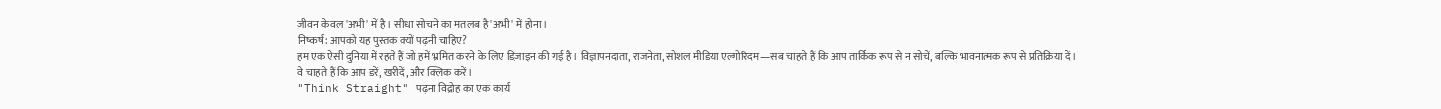जीवन केवल 'अभी' में है। सीधा सोचने का मतलब है 'अभी' में होना।
निष्कर्ष: आपको यह पुस्तक क्यों पढ़नी चाहिए?
हम एक ऐसी दुनिया में रहते हैं जो हमें भ्रमित करने के लिए डिज़ाइन की गई है। विज्ञापनदाता, राजनेता, सोशल मीडिया एल्गोरिदम—सब चाहते हैं कि आप तार्किक रूप से न सोचें, बल्कि भावनात्मक रूप से प्रतिक्रिया दें। वे चाहते हैं कि आप डरें, खरीदें, और क्लिक करें।
"Think Straight" पढ़ना विद्रोह का एक कार्य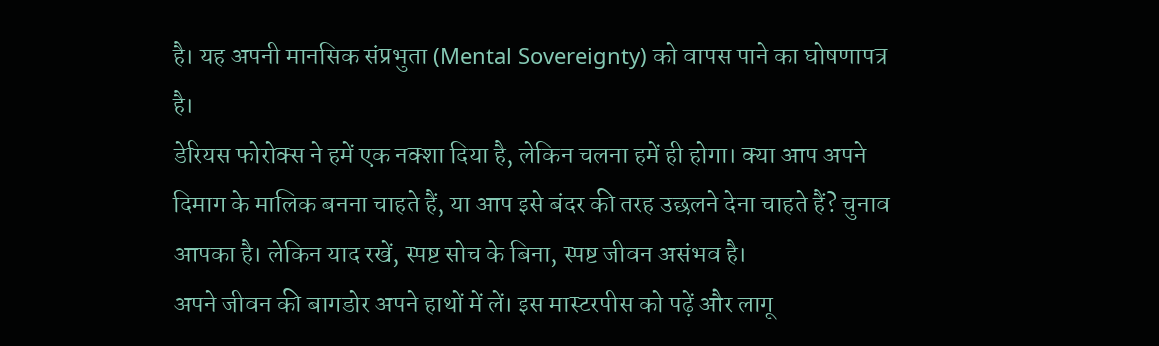है। यह अपनी मानसिक संप्रभुता (Mental Sovereignty) को वापस पाने का घोषणापत्र है।
डेरियस फोरोक्स ने हमें एक नक्शा दिया है, लेकिन चलना हमें ही होगा। क्या आप अपने दिमाग के मालिक बनना चाहते हैं, या आप इसे बंदर की तरह उछलने देना चाहते हैं? चुनाव आपका है। लेकिन याद रखें, स्पष्ट सोच के बिना, स्पष्ट जीवन असंभव है।
अपने जीवन की बागडोर अपने हाथों में लें। इस मास्टरपीस को पढ़ें और लागू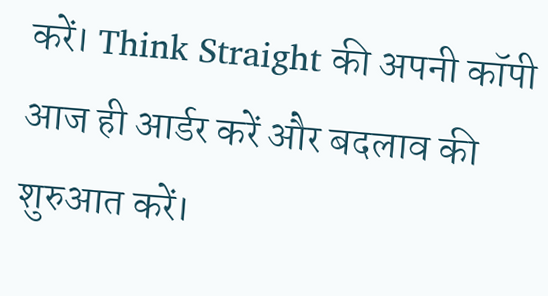करें। Think Straight की अपनी कॉपी आज ही आर्डर करें और बदलाव की शुरुआत करें।